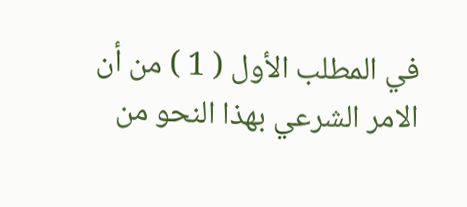في المطلب الأول ( 1 ) من أن الامر الشرعي بهذا النحو من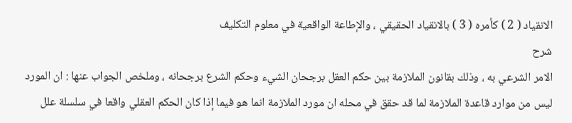الانقياد ( 2 ) كأمره ( 3 ) بالانقياد الحقيقي ، والإطاعة الواقعية في معلوم التكليف
شرح
الامر الشرعي به ، وذلك بقانون الملازمة بين حكم العقل برجحان الشيء وحكم الشرع برجحانه ، وملخص الجواب عنها : ان المورد ليس من موارد قاعدة الملازمة لما قد حقق في محله ان مورد الملازمة انما هو فيما إذا كان الحكم العقلي واقعا في سلسلة علل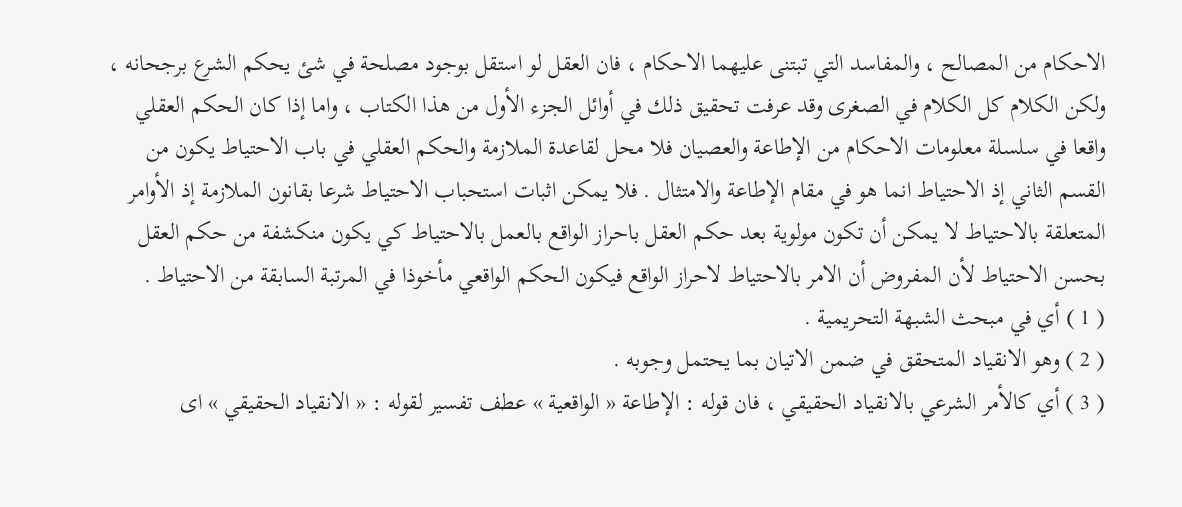الاحكام من المصالح ، والمفاسد التي تبتنى عليهما الاحكام ، فان العقل لو استقل بوجود مصلحة في شئ يحكم الشرع برجحانه ، ولكن الكلام كل الكلام في الصغرى وقد عرفت تحقيق ذلك في أوائل الجزء الأول من هذا الكتاب ، واما إذا كان الحكم العقلي واقعا في سلسلة معلومات الاحكام من الإطاعة والعصيان فلا محل لقاعدة الملازمة والحكم العقلي في باب الاحتياط يكون من القسم الثاني إذ الاحتياط انما هو في مقام الإطاعة والامتثال . فلا يمكن اثبات استحباب الاحتياط شرعا بقانون الملازمة إذ الأوامر المتعلقة بالاحتياط لا يمكن أن تكون مولوية بعد حكم العقل باحراز الواقع بالعمل بالاحتياط كي يكون منكشفة من حكم العقل بحسن الاحتياط لأن المفروض أن الامر بالاحتياط لاحراز الواقع فيكون الحكم الواقعي مأخوذا في المرتبة السابقة من الاحتياط .
( 1 ) أي في مبحث الشبهة التحريمية .
( 2 ) وهو الانقياد المتحقق في ضمن الاتيان بما يحتمل وجوبه .
( 3 ) أي كالأمر الشرعي بالانقياد الحقيقي ، فان قوله : الإطاعة « الواقعية » عطف تفسير لقوله : « الانقياد الحقيقي » اى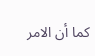كما أن الامر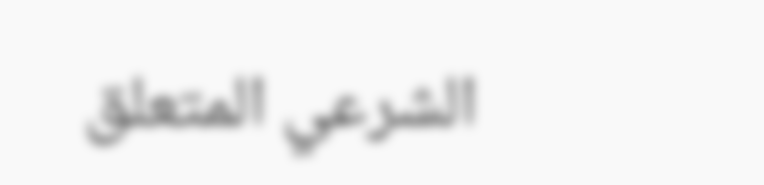الشرعي المتعلق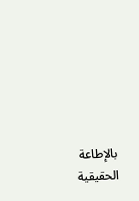بالإطاعة الحقيقية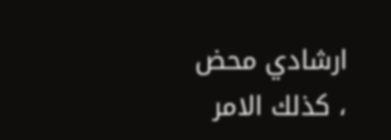ارشادي محض ، كذلك الامر